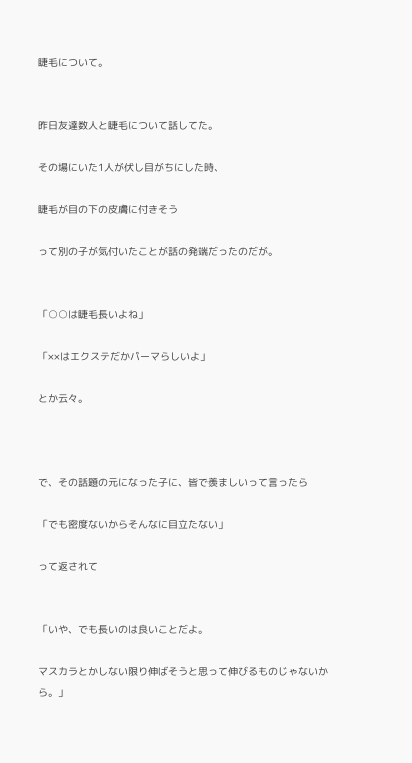睫毛について。


昨日友達数人と睫毛について話してた。

その場にいた1人が伏し目がちにした時、

睫毛が目の下の皮膚に付きそう

って別の子が気付いたことが話の発端だったのだが。


「○○は睫毛長いよね」

「××はエクステだかパーマらしいよ」

とか云々。



で、その話題の元になった子に、皆で羨ましいって言ったら

「でも密度ないからそんなに目立たない」

って返されて


「いや、でも長いのは良いことだよ。

マスカラとかしない限り伸ばそうと思って伸びるものじゃないから。」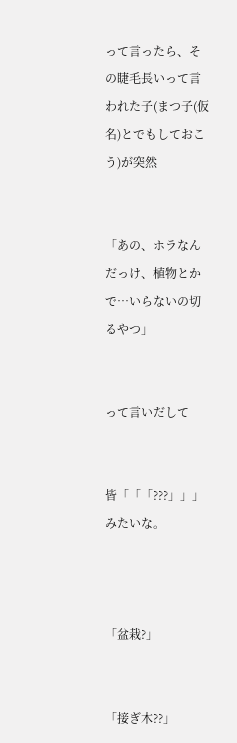って言ったら、その睫毛長いって言われた子(まつ子(仮名)とでもしておこう)が突然


「あの、ホラなんだっけ、植物とかで…いらないの切るやつ」


って言いだして


皆「「「???」」」みたいな。



「盆栽?」


「接ぎ木??」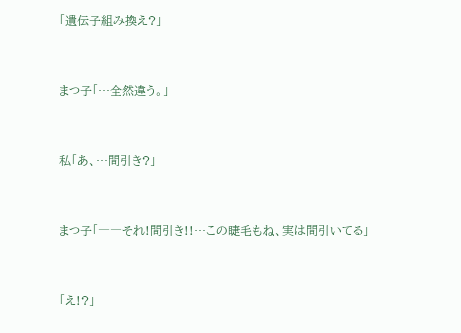「遺伝子組み換え?」


まつ子「…全然違う。」


私「あ、…間引き?」


まつ子「――それ!間引き!!…この睫毛もね、実は間引いてる」


「え!?」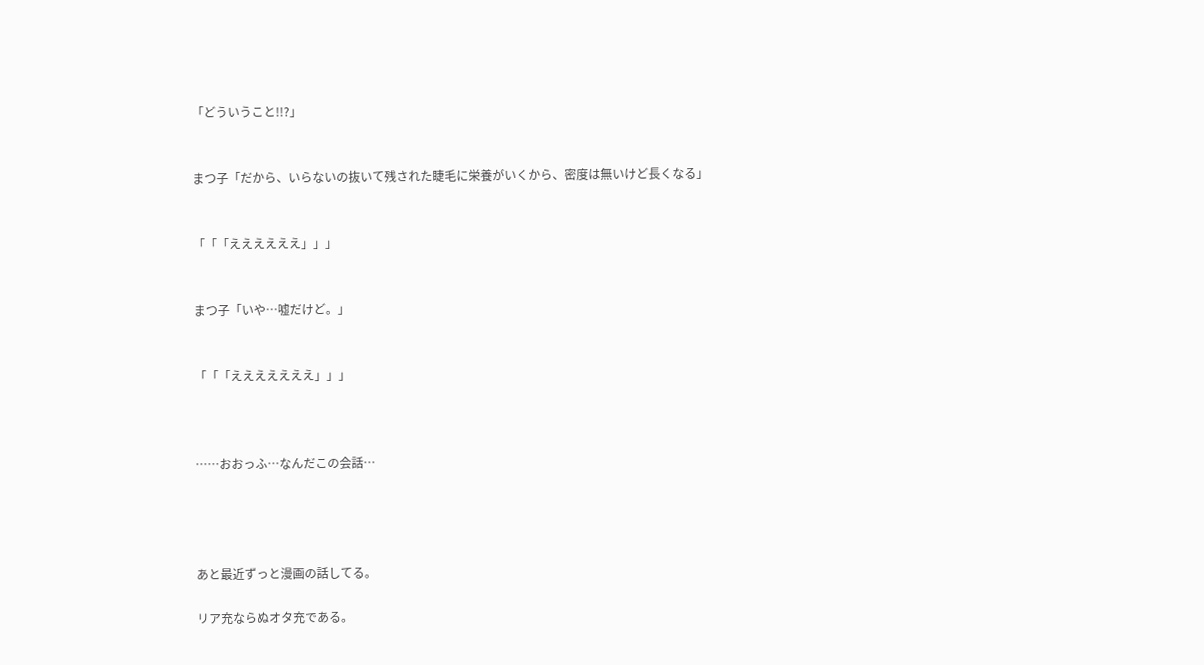「どういうこと!!?」


まつ子「だから、いらないの抜いて残された睫毛に栄養がいくから、密度は無いけど長くなる」


「「「ええええええ」」」


まつ子「いや…嘘だけど。」


「「「えええええええ」」」



……おおっふ…なんだこの会話…




あと最近ずっと漫画の話してる。

リア充ならぬオタ充である。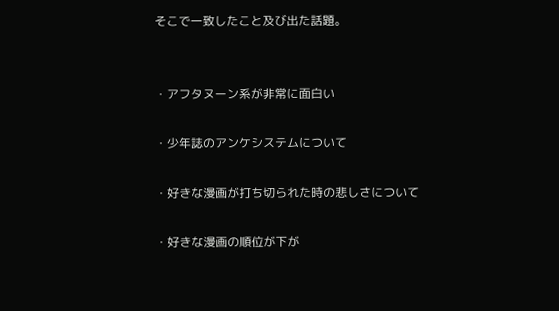そこで一致したこと及び出た話題。


・アフタヌーン系が非常に面白い

・少年誌のアンケシステムについて

・好きな漫画が打ち切られた時の悲しさについて

・好きな漫画の順位が下が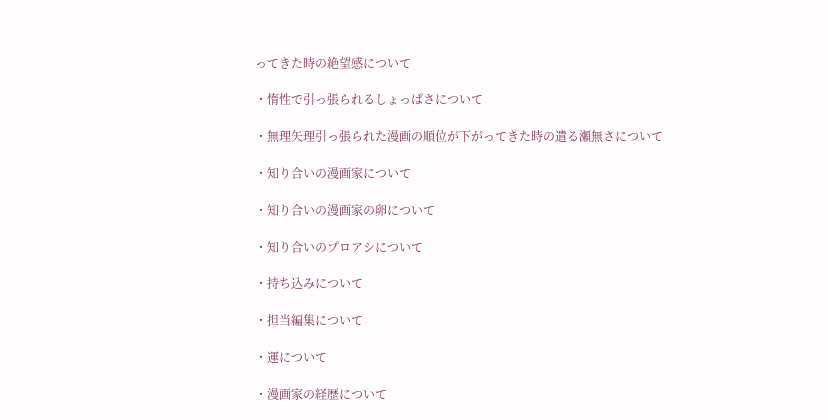ってきた時の絶望感について

・惰性で引っ張られるしょっぱさについて

・無理矢理引っ張られた漫画の順位が下がってきた時の遣る瀬無さについて

・知り合いの漫画家について

・知り合いの漫画家の卵について

・知り合いのプロアシについて

・持ち込みについて

・担当編集について

・運について

・漫画家の経歴について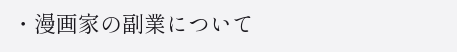・漫画家の副業について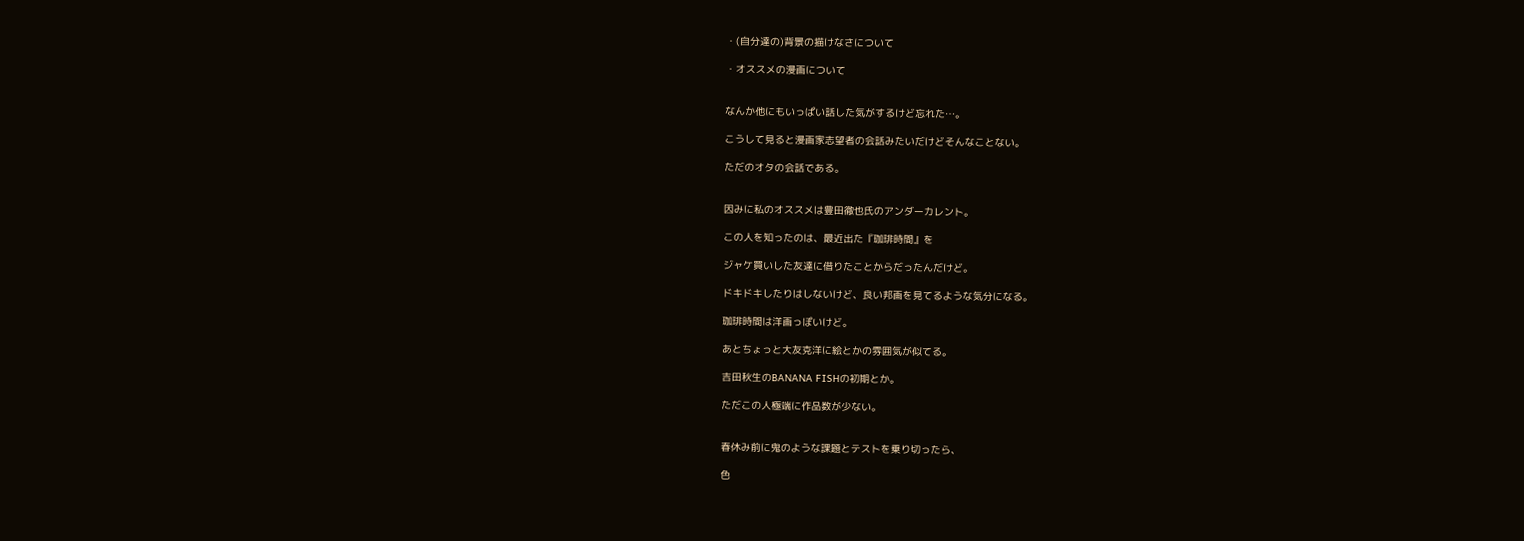・(自分達の)背景の描けなさについて

・オススメの漫画について


なんか他にもいっぱい話した気がするけど忘れた…。

こうして見ると漫画家志望者の会話みたいだけどそんなことない。

ただのオタの会話である。


因みに私のオススメは豊田徹也氏のアンダーカレント。

この人を知ったのは、最近出た『珈琲時間』を

ジャケ買いした友達に借りたことからだったんだけど。

ドキドキしたりはしないけど、良い邦画を見てるような気分になる。

珈琲時間は洋画っぽいけど。

あとちょっと大友克洋に絵とかの雰囲気が似てる。

吉田秋生のBANANA FISHの初期とか。

ただこの人極端に作品数が少ない。


春休み前に鬼のような課題とテストを乗り切ったら、

色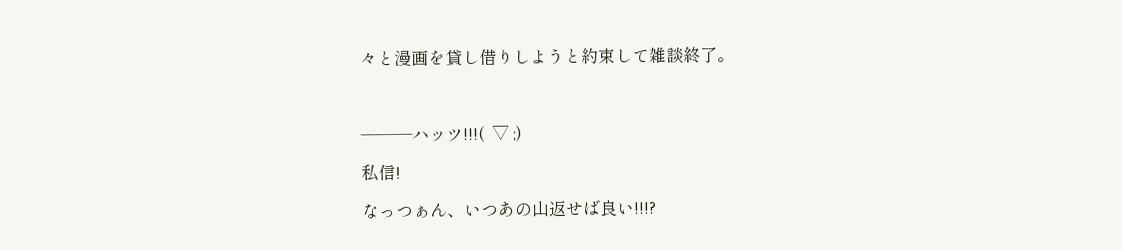々と漫画を貸し借りしようと約束して雑談終了。



―――ハッツ!!!(  ▽ ;)

私信!

なっつぁん、いつあの山返せば良い!!!?